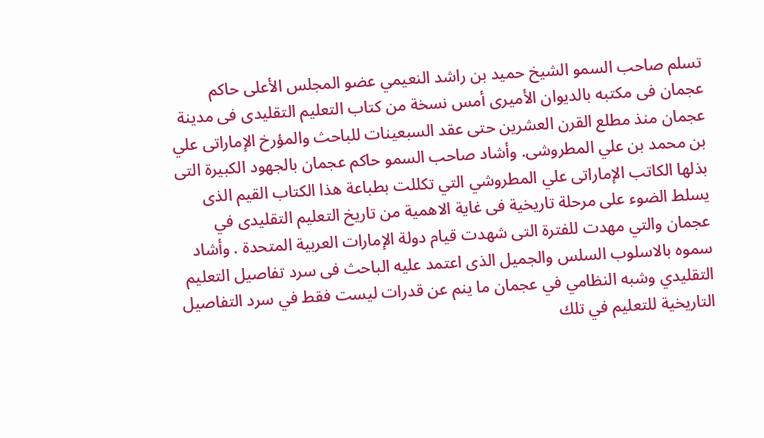تسلم صاحب السمو الشيخ حميد بن راشد النعيمي عضو المجلس الأعلى حاكم عجمان فى مكتبه بالديوان الأميرى أمس نسخة من كتاب التعليم التقليدى فى مدينة عجمان منذ مطلع القرن العشرين حتى عقد السبعينات للباحث والمؤرخ الإماراتى علي بن محمد بن علي المطروشى. وأشاد صاحب السمو حاكم عجمان بالجهود الكبيرة التى بذلها الكاتب الإماراتى علي المطروشي التي تكللت بطباعة هذا الكتاب القيم الذى يسلط الضوء على مرحلة تاريخية فى غاية الاهمية من تاريخ التعليم التقليدى في عجمان والتي مهدت للفترة التى شهدت قيام دولة الإمارات العربية المتحدة . وأشاد سموه بالاسلوب السلس والجميل الذى اعتمد عليه الباحث فى سرد تفاصيل التعليم التقليدي وشبه النظامي في عجمان ما ينم عن قدرات ليست فقط في سرد التفاصيل التاريخية للتعليم في تلك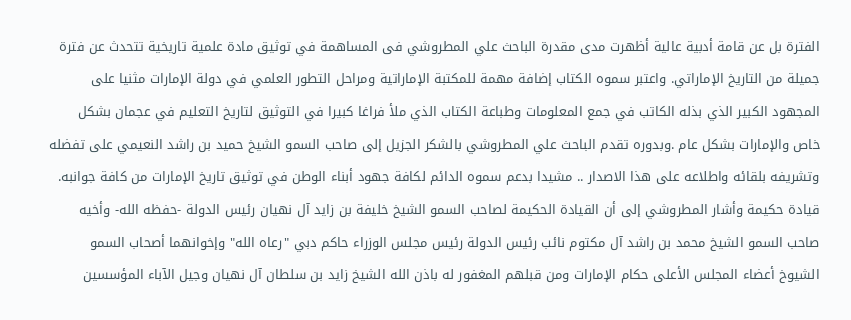الفترة بل عن قامة أدبية عالية أظهرت مدى مقدرة الباحث علي المطروشي فى المساهمة في توثيق مادة علمية تاريخية تتحدث عن فترة جميلة من التاريخ الإماراتي. واعتبر سموه الكتاب إضافة مهمة للمكتبة الإماراتية ومراحل التطور العلمي في دولة الإمارات مثنيا على المجهود الكبير الذي بذله الكاتب في جمع المعلومات وطباعة الكتاب الذي ملأ فراغا كبيرا في التوثيق لتاريخ التعليم في عجمان بشكل خاص والإمارات بشكل عام .وبدوره تقدم الباحث علي المطروشي بالشكر الجزيل إلى صاحب السمو الشيخ حميد بن راشد النعيمي على تفضله وتشريفه بلقائه واطلاعه على هذا الاصدار .. مشيدا بدعم سموه الدائم لكافة جهود أبناء الوطن في توثيق تاريخ الإمارات من كافة جوانبه. قيادة حكيمة وأشار المطروشي إلى أن القيادة الحكيمة لصاحب السمو الشيخ خليفة بن زايد آل نهيان رئيس الدولة -حفظه الله- وأخيه صاحب السمو الشيخ محمد بن راشد آل مكتوم نائب رئيس الدولة رئيس مجلس الوزراء حاكم دبي "رعاه الله" وإخوانهما أصحاب السمو الشيوخ أعضاء المجلس الأعلى حكام الإمارات ومن قبلهم المغفور له باذن الله الشيخ زايد بن سلطان آل نهيان وجيل الآباء المؤسسين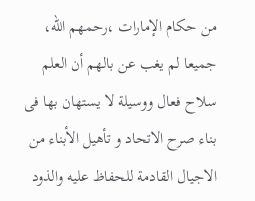من حكام الإمارات ،رحمهم الله، جميعا لم يغب عن بالهم أن العلم سلاح فعال ووسيلة لا يستهان بها فى بناء صرح الاتحاد و تأهيل الأبناء من الاجيال القادمة للحفاظ عليه والذود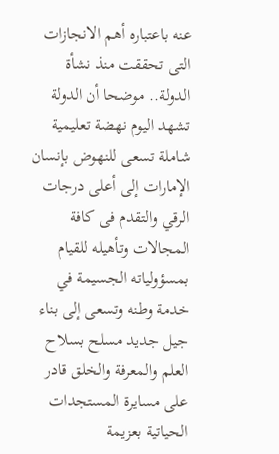عنه باعتباره أهم الانجازات التى تحققت منذ نشأة الدولة.. موضحا أن الدولة تشهد اليوم نهضة تعليمية شاملة تسعى للنهوض بإنسان الإمارات إلى أعلى درجات الرقي والتقدم فى كافة المجالات وتأهيله للقيام بمسؤولياته الجسيمة في خدمة وطنه وتسعى إلى بناء جيل جديد مسلح بسلاح العلم والمعرفة والخلق قادر على مسايرة المستجدات الحياتية بعزيمة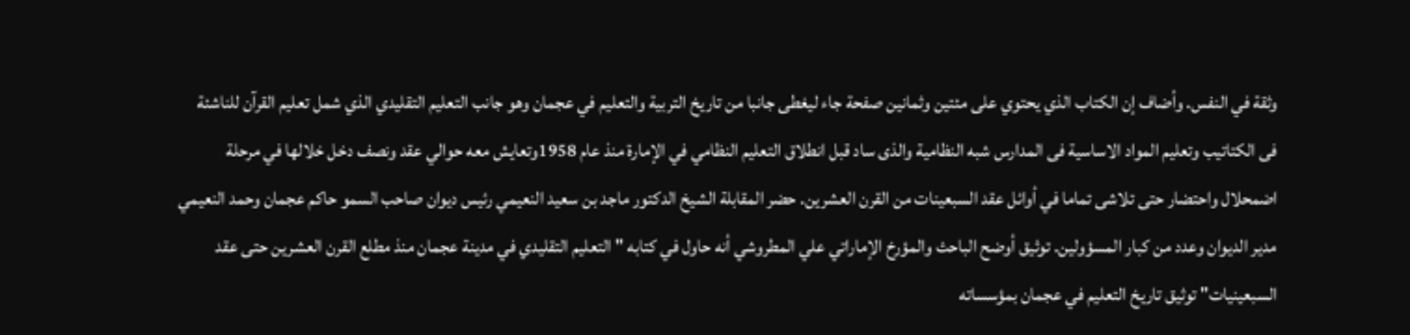وثقة في النفس. وأضاف إن الكتاب الذي يحتوي على مئتين وثمانين صفحة جاء ليغطى جانبا من تاريخ التربية والتعليم في عجمان وهو جانب التعليم التقليدي الذي شمل تعليم القرآن للناشئة فى الكتاتيب وتعليم المواد الاساسية فى المدارس شبه النظامية والذى ساد قبل انطلاق التعليم النظامي في الإمارة منذ عام 1958وتعايش معه حوالي عقد ونصف دخل خلالها في مرحلة اضمحلال واحتضار حتى تلاشى تماما في أوائل عقد السبعينات من القرن العشرين. حضر المقابلة الشيخ الدكتور ماجد بن سعيد النعيمي رئيس ديوان صاحب السمو حاكم عجمان وحمد النعيمي مدير الديوان وعدد من كبار المسؤولين. توثيق أوضح الباحث والمؤرخ الإماراتي علي المطروشي أنه حاول في كتابه "التعليم التقليدي في مدينة عجمان منذ مطلع القرن العشرين حتى عقد السبعينيات" توثيق تاريخ التعليم في عجمان بمؤسساته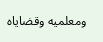ومعلميه وقضاياه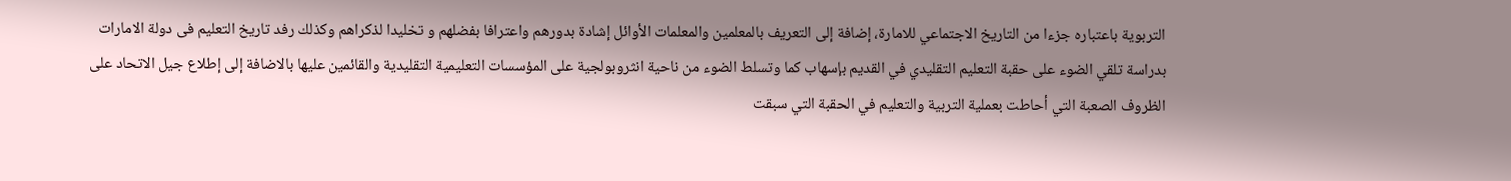التربوية باعتباره جزءا من التاريخ الاجتماعي للامارة، إضافة إلى التعريف بالمعلمين والمعلمات الأوائل إشادة بدورهم واعترافا بفضلهم و تخليدا لذكراهم وكذلك رفد تاريخ التعليم فى دولة الامارات بدراسة تلقي الضوء على حقبة التعليم التقليدي في القديم بإسهاب كما وتسلط الضوء من ناحية انثروبولجية على المؤسسات التعليمية التقليدية والقائمين عليها بالاضافة إلى إطلاع جيل الاتحاد على الظروف الصعبة التي أحاطت بعملية التربية والتعليم في الحقبة التي سبقت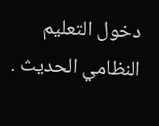دخول التعليم النظامي الحديث .